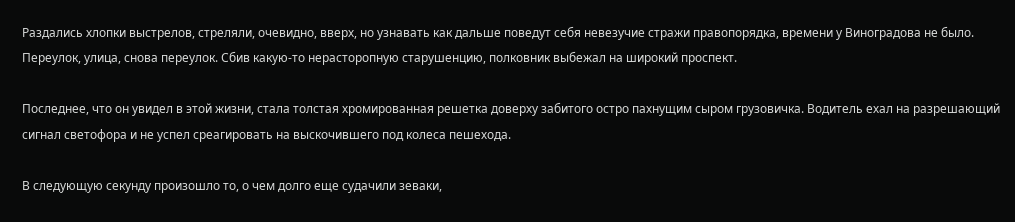Раздались хлопки выстрелов, стреляли, очевидно, вверх, но узнавать как дальше поведут себя невезучие стражи правопорядка, времени у Виноградова не было. Переулок, улица, снова переулок. Сбив какую-то нерасторопную старушенцию, полковник выбежал на широкий проспект.

Последнее, что он увидел в этой жизни, стала толстая хромированная решетка доверху забитого остро пахнущим сыром грузовичка. Водитель ехал на разрешающий сигнал светофора и не успел среагировать на выскочившего под колеса пешехода.

В следующую секунду произошло то, о чем долго еще судачили зеваки,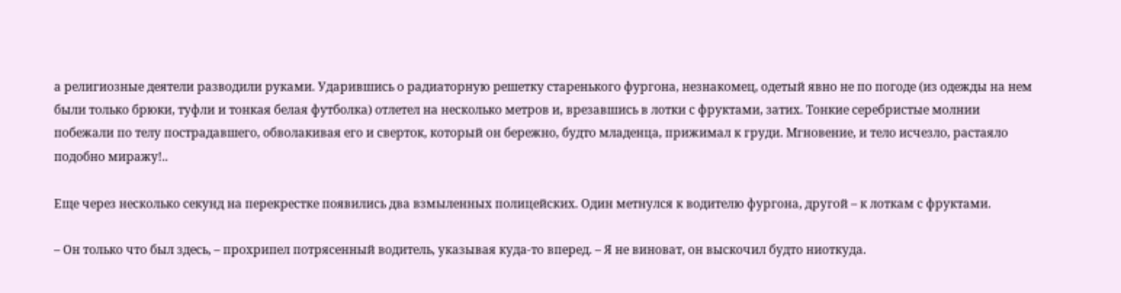а религиозные деятели разводили руками. Ударившись о радиаторную решетку старенького фургона, незнакомец, одетый явно не по погоде (из одежды на нем были только брюки, туфли и тонкая белая футболка) отлетел на несколько метров и, врезавшись в лотки с фруктами, затих. Тонкие серебристые молнии побежали по телу пострадавшего, обволакивая его и сверток, который он бережно, будто младенца, прижимал к груди. Мгновение, и тело исчезло, растаяло подобно миражу!..

Еще через несколько секунд на перекрестке появились два взмыленных полицейских. Один метнулся к водителю фургона, другой – к лоткам с фруктами.

– Он только что был здесь, – прохрипел потрясенный водитель, указывая куда-то вперед. – Я не виноват, он выскочил будто ниоткуда.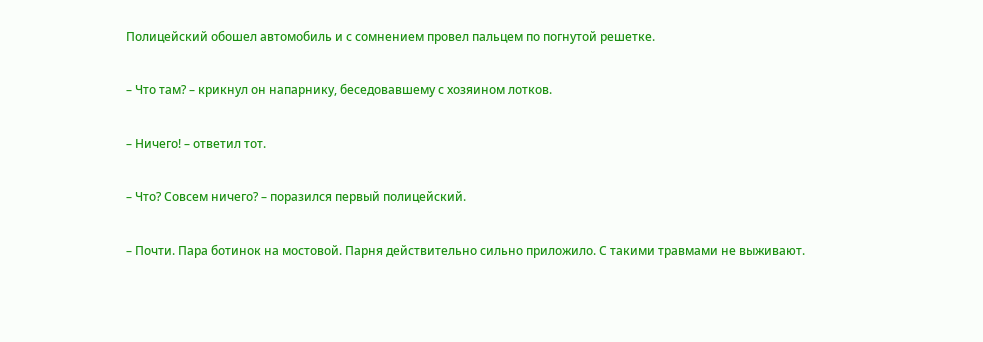Полицейский обошел автомобиль и с сомнением провел пальцем по погнутой решетке.

– Что там? – крикнул он напарнику, беседовавшему с хозяином лотков.

– Ничего! – ответил тот.

– Что? Совсем ничего? – поразился первый полицейский.

– Почти. Пара ботинок на мостовой. Парня действительно сильно приложило. С такими травмами не выживают.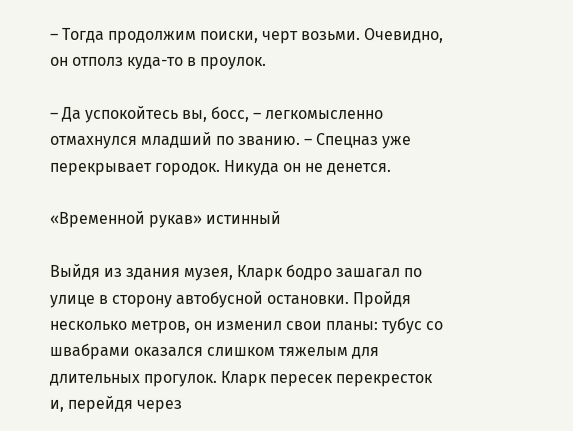– Тогда продолжим поиски, черт возьми. Очевидно, он отполз куда-то в проулок.

– Да успокойтесь вы, босс, – легкомысленно отмахнулся младший по званию. – Спецназ уже перекрывает городок. Никуда он не денется.

«Временной рукав» истинный

Выйдя из здания музея, Кларк бодро зашагал по улице в сторону автобусной остановки. Пройдя несколько метров, он изменил свои планы: тубус со швабрами оказался слишком тяжелым для длительных прогулок. Кларк пересек перекресток и, перейдя через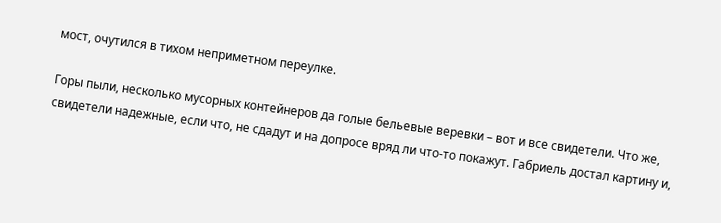мост, очутился в тихом неприметном переулке.

Горы пыли, несколько мусорных контейнеров да голые бельевые веревки – вот и все свидетели. Что же, свидетели надежные, если что, не сдадут и на допросе вряд ли что-то покажут. Габриель достал картину и,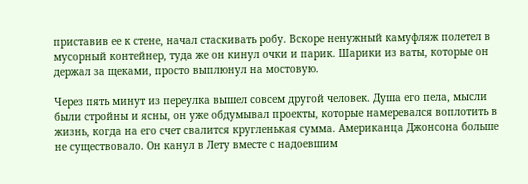приставив ее к стене, начал стаскивать робу. Вскоре ненужный камуфляж полетел в мусорный контейнер, туда же он кинул очки и парик. Шарики из ваты, которые он держал за щеками, просто выплюнул на мостовую.

Через пять минут из переулка вышел совсем другой человек. Душа его пела, мысли были стройны и ясны, он уже обдумывал проекты, которые намеревался воплотить в жизнь, когда на его счет свалится кругленькая сумма. Американца Джонсона больше не существовало. Он канул в Лету вместе с надоевшим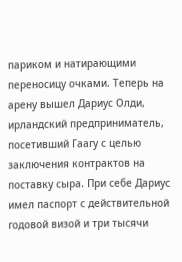париком и натирающими переносицу очками. Теперь на арену вышел Дариус Олди, ирландский предприниматель, посетивший Гаагу с целью заключения контрактов на поставку сыра. При себе Дариус имел паспорт с действительной годовой визой и три тысячи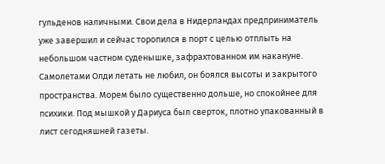гульденов наличными. Свои дела в Нидерландах предприниматель уже завершил и сейчас торопился в порт с целью отплыть на небольшом частном суденышке, зафрахтованном им накануне. Самолетами Олди летать не любил, он боялся высоты и закрытого пространства. Морем было существенно дольше, но спокойнее для психики. Под мышкой у Дариуса был сверток, плотно упакованный в лист сегодняшней газеты.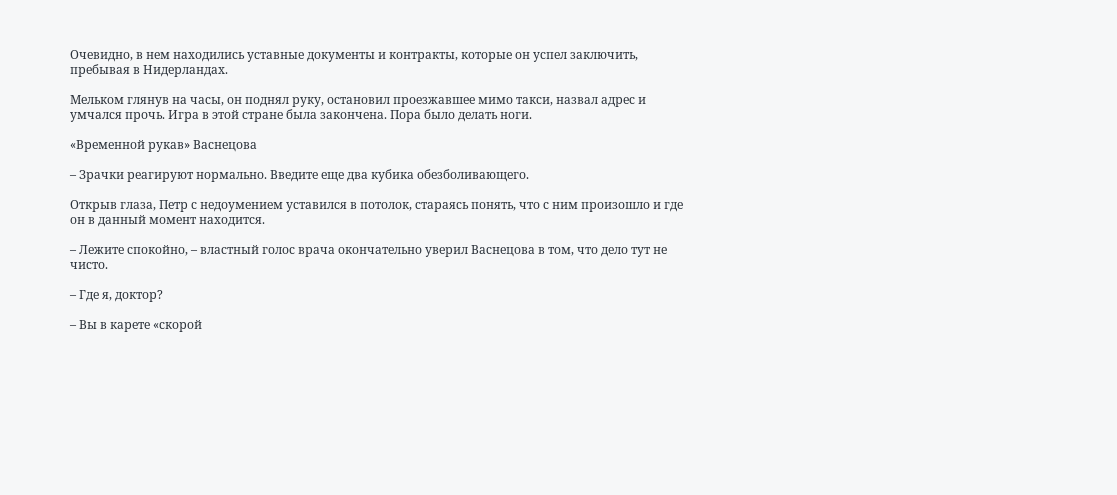Очевидно, в нем находились уставные документы и контракты, которые он успел заключить, пребывая в Нидерландах.

Мельком глянув на часы, он поднял руку, остановил проезжавшее мимо такси, назвал адрес и умчался прочь. Игра в этой стране была закончена. Пора было делать ноги.

«Временной рукав» Васнецова

– Зрачки реагируют нормально. Введите еще два кубика обезболивающего.

Открыв глаза, Петр с недоумением уставился в потолок, стараясь понять, что с ним произошло и где он в данный момент находится.

– Лежите спокойно, – властный голос врача окончательно уверил Васнецова в том, что дело тут не чисто.

– Где я, доктор?

– Вы в карете «скорой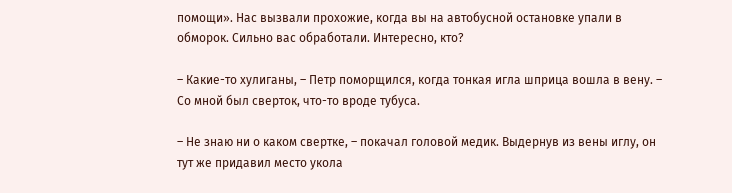помощи». Нас вызвали прохожие, когда вы на автобусной остановке упали в обморок. Сильно вас обработали. Интересно, кто?

– Какие-то хулиганы, – Петр поморщился, когда тонкая игла шприца вошла в вену. – Со мной был сверток, что-то вроде тубуса.

– Не знаю ни о каком свертке, – покачал головой медик. Выдернув из вены иглу, он тут же придавил место укола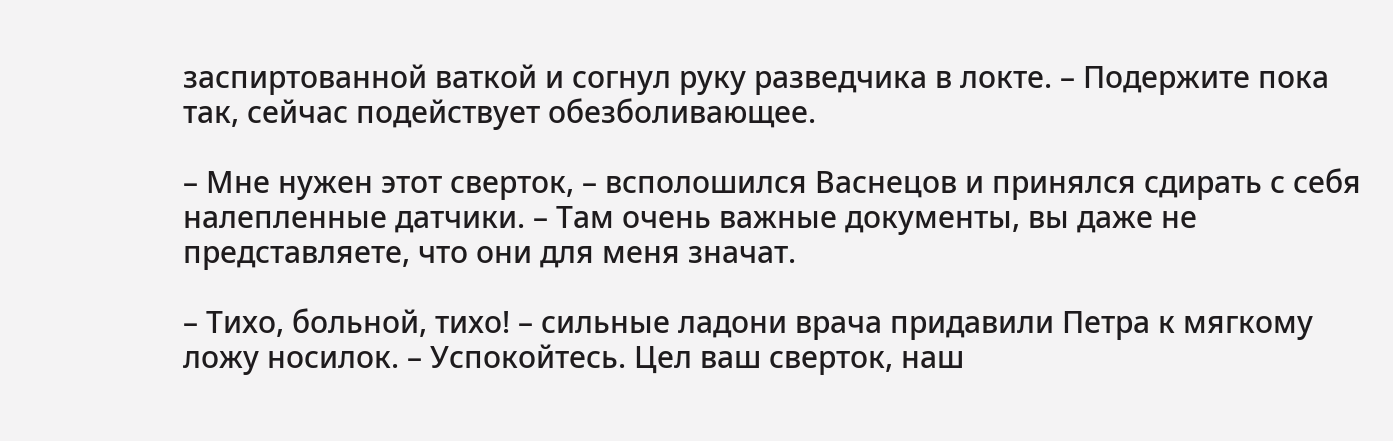заспиртованной ваткой и согнул руку разведчика в локте. – Подержите пока так, сейчас подействует обезболивающее.

– Мне нужен этот сверток, – всполошился Васнецов и принялся сдирать с себя налепленные датчики. – Там очень важные документы, вы даже не представляете, что они для меня значат.

– Тихо, больной, тихо! – сильные ладони врача придавили Петра к мягкому ложу носилок. – Успокойтесь. Цел ваш сверток, наш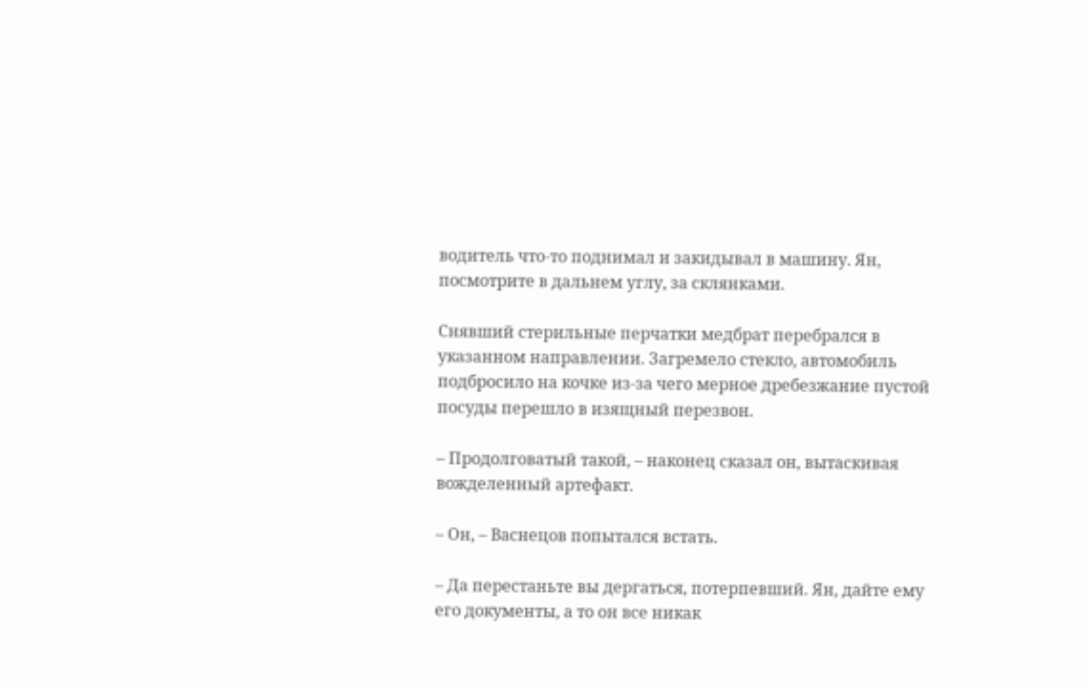водитель что-то поднимал и закидывал в машину. Ян, посмотрите в дальнем углу, за склянками.

Снявший стерильные перчатки медбрат перебрался в указанном направлении. Загремело стекло, автомобиль подбросило на кочке из-за чего мерное дребезжание пустой посуды перешло в изящный перезвон.

– Продолговатый такой, – наконец сказал он, вытаскивая вожделенный артефакт.

– Он, – Васнецов попытался встать.

– Да перестаньте вы дергаться, потерпевший. Ян, дайте ему его документы, а то он все никак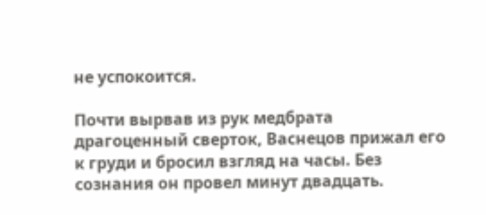не успокоится.

Почти вырвав из рук медбрата драгоценный сверток, Васнецов прижал его к груди и бросил взгляд на часы. Без сознания он провел минут двадцать.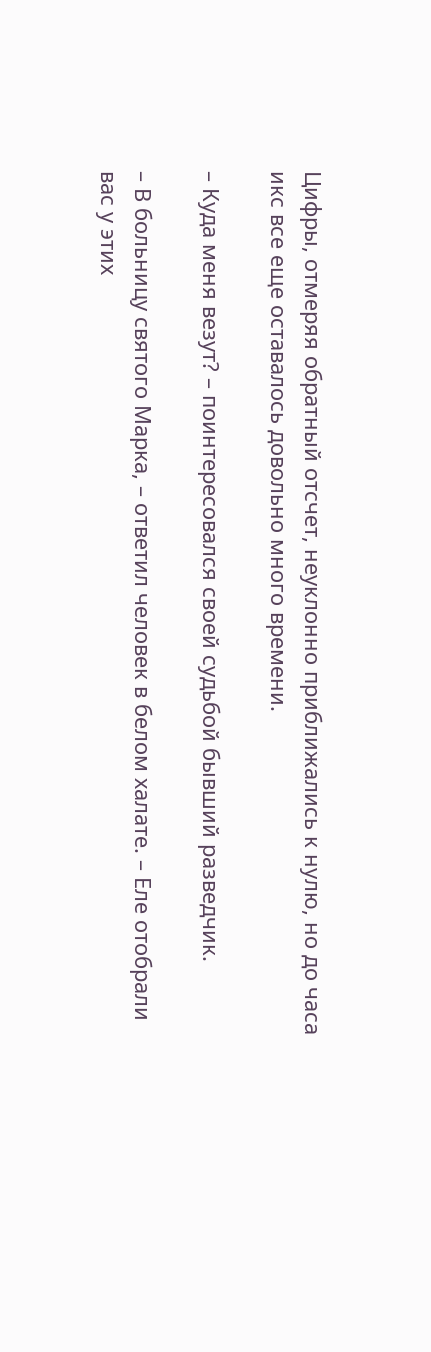Цифры, отмеряя обратный отсчет, неуклонно приближались к нулю, но до часа икс все еще оставалось довольно много времени.

– Куда меня везут? – поинтересовался своей судьбой бывший разведчик.

– В больницу святого Марка, – ответил человек в белом халате. – Еле отобрали вас у этих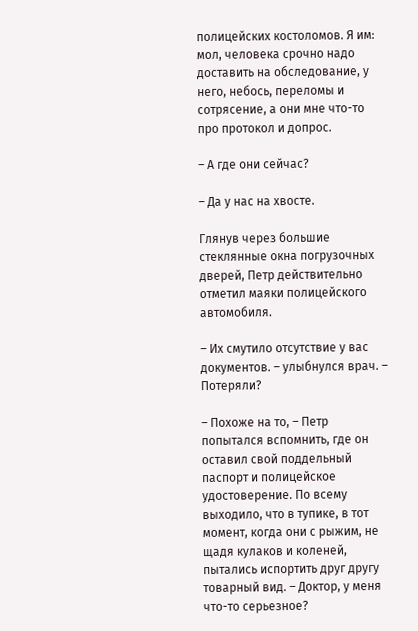полицейских костоломов. Я им: мол, человека срочно надо доставить на обследование, у него, небось, переломы и сотрясение, а они мне что-то про протокол и допрос.

– А где они сейчас?

– Да у нас на хвосте.

Глянув через большие стеклянные окна погрузочных дверей, Петр действительно отметил маяки полицейского автомобиля.

– Их смутило отсутствие у вас документов. – улыбнулся врач. – Потеряли?

– Похоже на то, – Петр попытался вспомнить, где он оставил свой поддельный паспорт и полицейское удостоверение. По всему выходило, что в тупике, в тот момент, когда они с рыжим, не щадя кулаков и коленей, пытались испортить друг другу товарный вид. – Доктор, у меня что-то серьезное?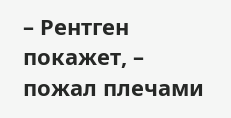– Рентген покажет, – пожал плечами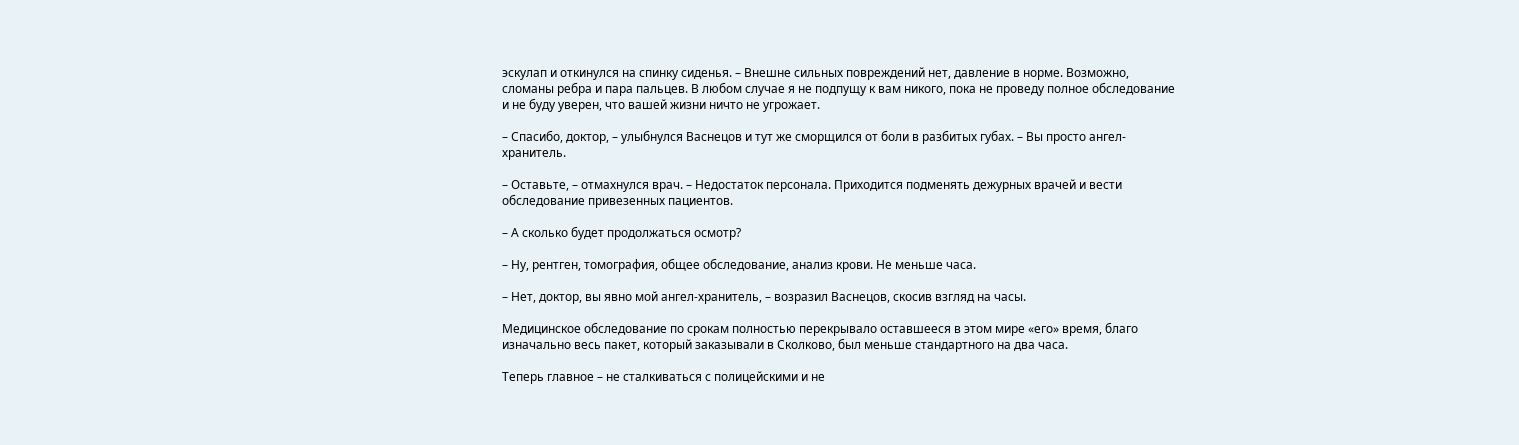эскулап и откинулся на спинку сиденья. – Внешне сильных повреждений нет, давление в норме. Возможно, сломаны ребра и пара пальцев. В любом случае я не подпущу к вам никого, пока не проведу полное обследование и не буду уверен, что вашей жизни ничто не угрожает.

– Спасибо, доктор, – улыбнулся Васнецов и тут же сморщился от боли в разбитых губах. – Вы просто ангел-хранитель.

– Оставьте, – отмахнулся врач. – Недостаток персонала. Приходится подменять дежурных врачей и вести обследование привезенных пациентов.

– А сколько будет продолжаться осмотр?

– Ну, рентген, томография, общее обследование, анализ крови. Не меньше часа.

– Нет, доктор, вы явно мой ангел-хранитель, – возразил Васнецов, скосив взгляд на часы.

Медицинское обследование по срокам полностью перекрывало оставшееся в этом мире «его» время, благо изначально весь пакет, который заказывали в Сколково, был меньше стандартного на два часа.

Теперь главное – не сталкиваться с полицейскими и не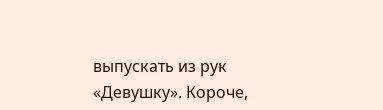выпускать из рук «Девушку». Короче,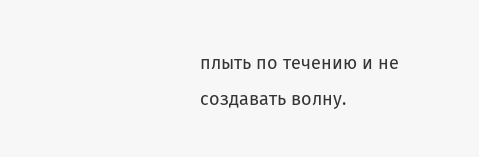плыть по течению и не создавать волну.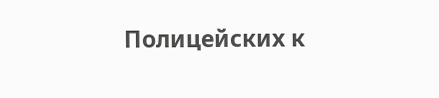Полицейских к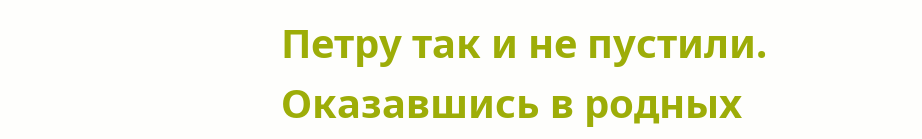Петру так и не пустили. Оказавшись в родных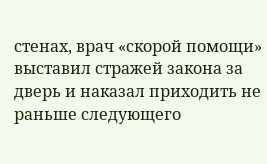стенах, врач «скорой помощи» выставил стражей закона за дверь и наказал приходить не раньше следующего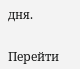дня.


Перейти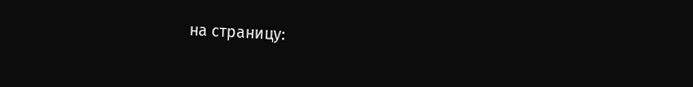на страницу: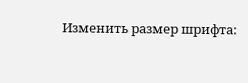Изменить размер шрифта: